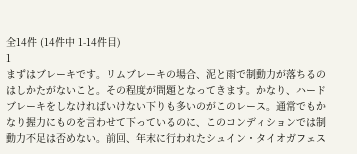全14件 (14件中 1-14件目)
1
まずはブレーキです。リムブレーキの場合、泥と雨で制動力が落ちるのはしかたがないこと。その程度が問題となってきます。かなり、ハードブレーキをしなければいけない下りも多いのがこのレース。通常でもかなり握力にものを言わせて下っているのに、このコンディションでは制動力不足は否めない。前回、年末に行われたシュイン・タイオガフェス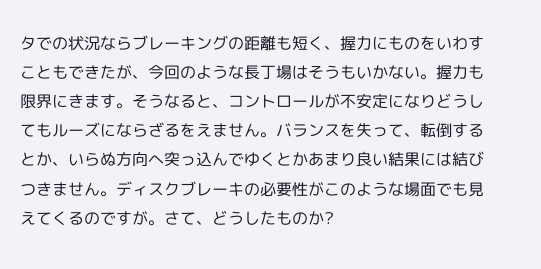タでの状況ならブレーキングの距離も短く、握力にものをいわすこともできたが、今回のような長丁場はそうもいかない。握力も限界にきます。そうなると、コントロールが不安定になりどうしてもルーズにならざるをえません。バランスを失って、転倒するとか、いらぬ方向へ突っ込んでゆくとかあまり良い結果には結びつきません。ディスクブレーキの必要性がこのような場面でも見えてくるのですが。さて、どうしたものか?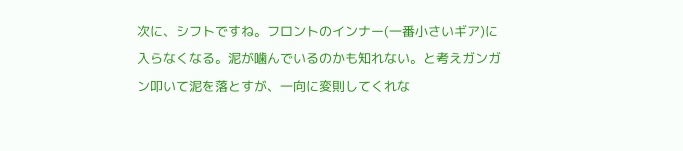次に、シフトですね。フロントのインナー(一番小さいギア)に入らなくなる。泥が噛んでいるのかも知れない。と考えガンガン叩いて泥を落とすが、一向に変則してくれな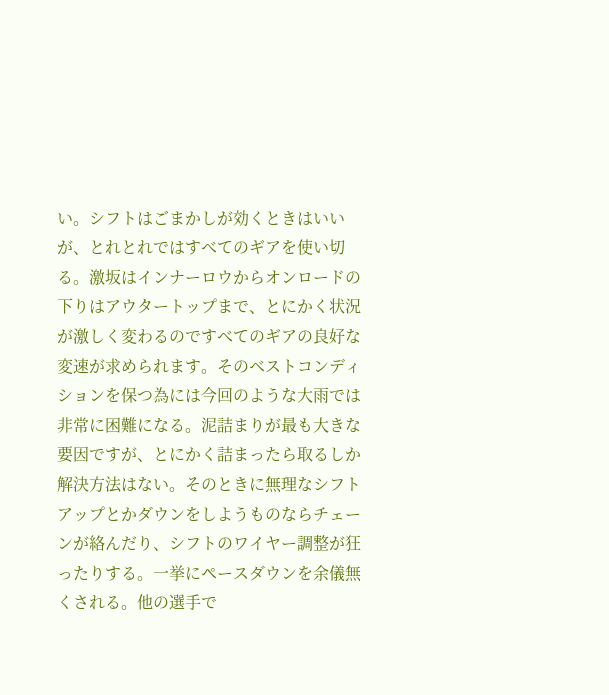い。シフトはごまかしが効くときはいいが、とれとれではすべてのギアを使い切る。激坂はインナーロウからオンロードの下りはアウタートップまで、とにかく状況が激しく変わるのですべてのギアの良好な変速が求められます。そのベストコンディションを保つ為には今回のような大雨では非常に困難になる。泥詰まりが最も大きな要因ですが、とにかく詰まったら取るしか解決方法はない。そのときに無理なシフトアップとかダウンをしようものならチェーンが絡んだり、シフトのワイヤー調整が狂ったりする。一挙にペースダウンを余儀無くされる。他の選手で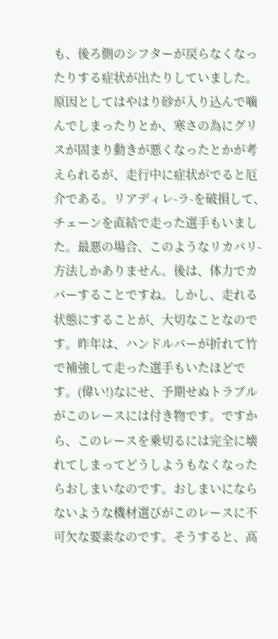も、後ろ側のシフターが戻らなくなったりする症状が出たりしていました。原因としてはやはり砂が入り込んで噛んでしまったりとか、寒さの為にグリスが固まり動きが悪くなったとかが考えられるが、走行中に症状がでると厄介である。リアディレ-ラ-を破損して、チェーンを直結で走った選手もいました。最悪の場合、このようなリカバリ-方法しかありません。後は、体力でカバーすることですね。しかし、走れる状態にすることが、大切なことなのです。昨年は、ハンドルバーが折れて竹で補強して走った選手もいたほどです。(偉い!)なにせ、予期せぬトラブルがこのレースには付き物です。ですから、このレースを乗切るには完全に壊れてしまってどうしようもなくなったらおしまいなのです。おしまいにならないような機材選びがこのレースに不可欠な要素なのです。そうすると、高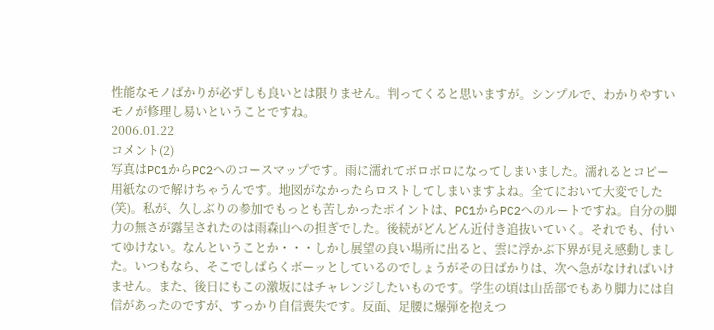性能なモノばかりが必ずしも良いとは限りません。判ってくると思いますが。シンプルで、わかりやすいモノが修理し易いということですね。
2006.01.22
コメント(2)
写真はPC1からPC2へのコースマップです。雨に濡れてボロボロになってしまいました。濡れるとコピー用紙なので解けちゃうんです。地図がなかったらロストしてしまいますよね。全てにおいて大変でした(笑)。私が、久しぶりの参加でもっとも苦しかったポイントは、PC1からPC2へのルートですね。自分の脚力の無さが露呈されたのは雨森山への担ぎでした。後続がどんどん近付き追抜いていく。それでも、付いてゆけない。なんということか・・・しかし展望の良い場所に出ると、雲に浮かぶ下界が見え感動しました。いつもなら、そこでしばらくボーッとしているのでしょうがその日ばかりは、次へ急がなければいけません。また、後日にもこの激坂にはチャレンジしたいものです。学生の頃は山岳部でもあり脚力には自信があったのですが、すっかり自信喪失です。反面、足腰に爆弾を抱えつ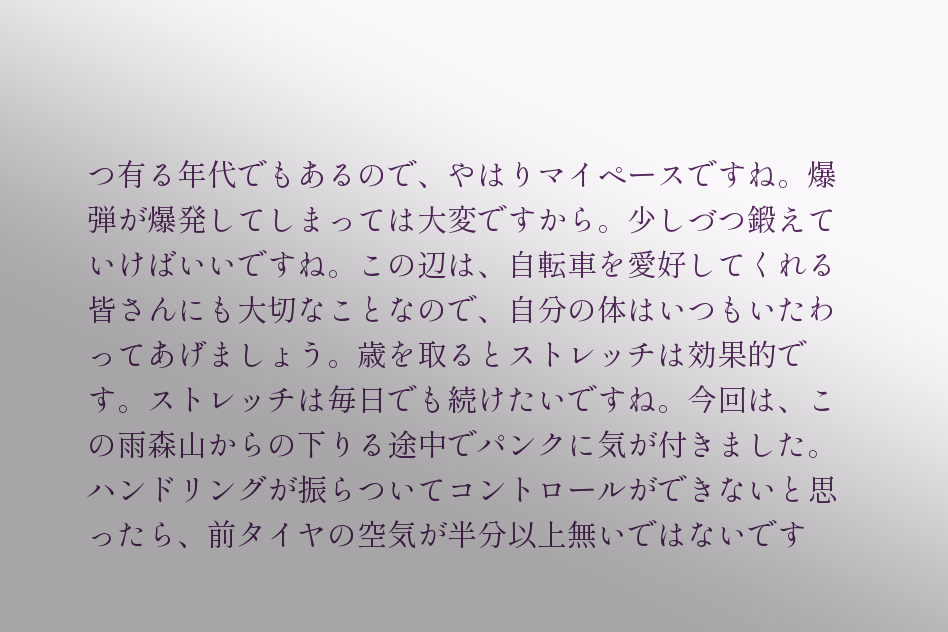つ有る年代でもあるので、やはりマイペースですね。爆弾が爆発してしまっては大変ですから。少しづつ鍛えていけばいいですね。この辺は、自転車を愛好してくれる皆さんにも大切なことなので、自分の体はいつもいたわってあげましょう。歳を取るとストレッチは効果的です。ストレッチは毎日でも続けたいですね。今回は、この雨森山からの下りる途中でパンクに気が付きました。ハンドリングが振らついてコントロールができないと思ったら、前タイヤの空気が半分以上無いではないです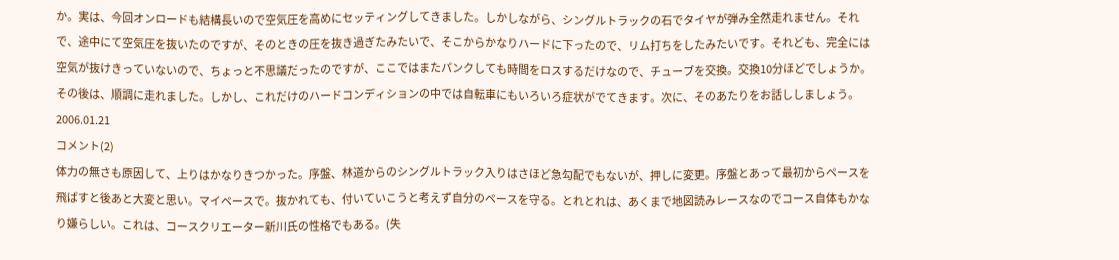か。実は、今回オンロードも結構長いので空気圧を高めにセッティングしてきました。しかしながら、シングルトラックの石でタイヤが弾み全然走れません。それで、途中にて空気圧を抜いたのですが、そのときの圧を抜き過ぎたみたいで、そこからかなりハードに下ったので、リム打ちをしたみたいです。それども、完全には空気が抜けきっていないので、ちょっと不思議だったのですが、ここではまたパンクしても時間をロスするだけなので、チューブを交換。交換10分ほどでしょうか。その後は、順調に走れました。しかし、これだけのハードコンディションの中では自転車にもいろいろ症状がでてきます。次に、そのあたりをお話ししましょう。
2006.01.21
コメント(2)
体力の無さも原因して、上りはかなりきつかった。序盤、林道からのシングルトラック入りはさほど急勾配でもないが、押しに変更。序盤とあって最初からペースを飛ばすと後あと大変と思い。マイペースで。抜かれても、付いていこうと考えず自分のペースを守る。とれとれは、あくまで地図読みレースなのでコース自体もかなり嫌らしい。これは、コースクリエーター新川氏の性格でもある。(失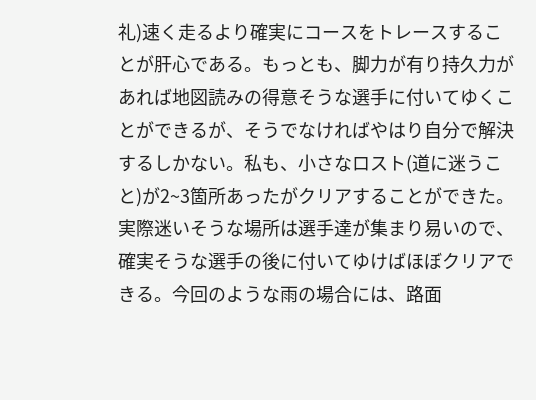礼)速く走るより確実にコースをトレースすることが肝心である。もっとも、脚力が有り持久力があれば地図読みの得意そうな選手に付いてゆくことができるが、そうでなければやはり自分で解決するしかない。私も、小さなロスト(道に迷うこと)が2~3箇所あったがクリアすることができた。実際迷いそうな場所は選手達が集まり易いので、確実そうな選手の後に付いてゆけばほぼクリアできる。今回のような雨の場合には、路面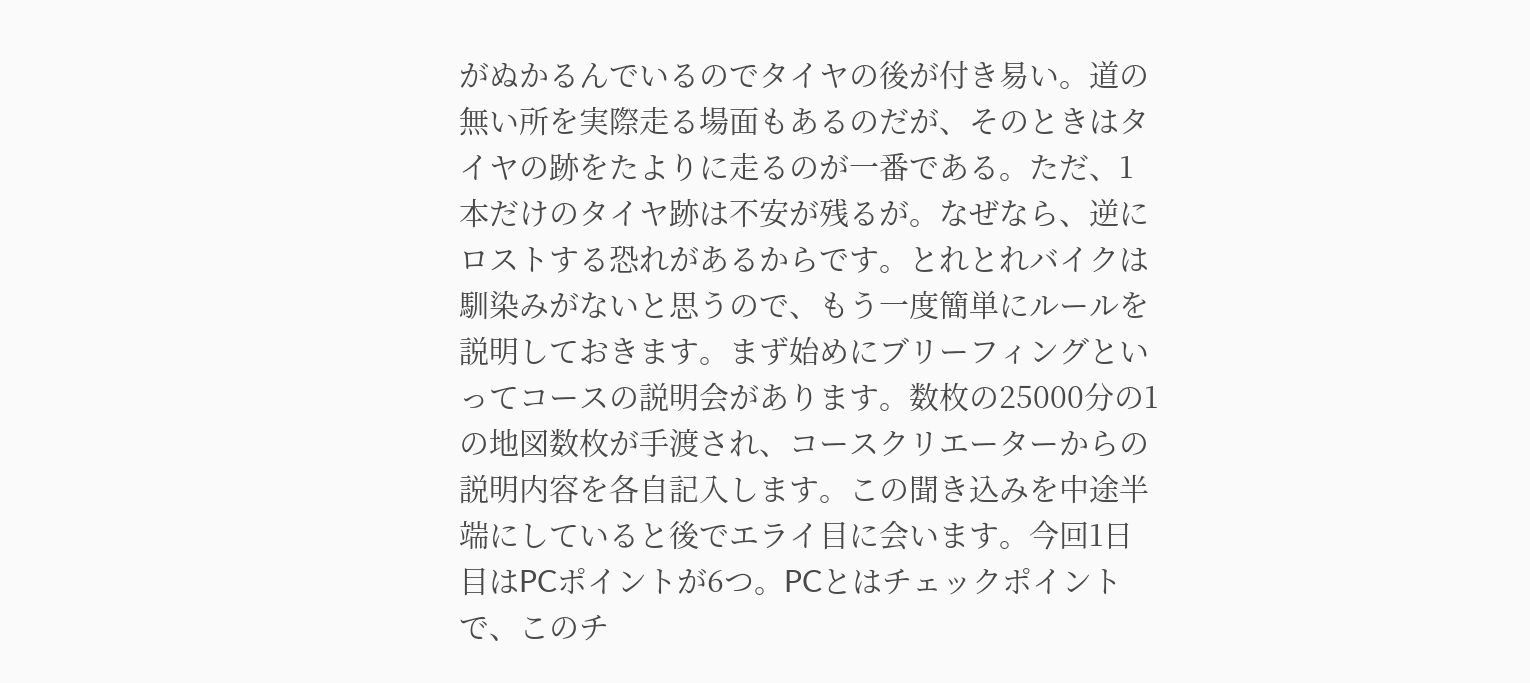がぬかるんでいるのでタイヤの後が付き易い。道の無い所を実際走る場面もあるのだが、そのときはタイヤの跡をたよりに走るのが一番である。ただ、1本だけのタイヤ跡は不安が残るが。なぜなら、逆にロストする恐れがあるからです。とれとれバイクは馴染みがないと思うので、もう一度簡単にルールを説明しておきます。まず始めにブリーフィングといってコースの説明会があります。数枚の25000分の1の地図数枚が手渡され、コースクリエーターからの説明内容を各自記入します。この聞き込みを中途半端にしていると後でエライ目に会います。今回1日目はPCポイントが6つ。PCとはチェックポイントで、このチ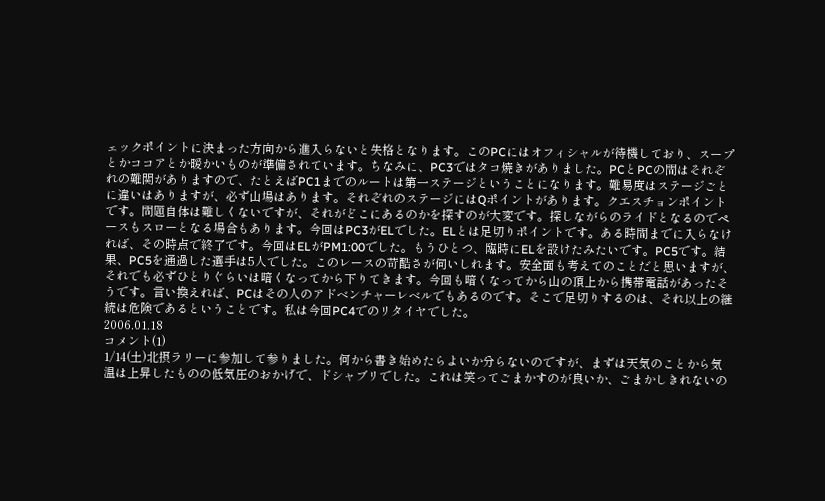ェックポイントに決まった方向から進入らないと失格となります。このPCにはオフィシャルが待機しており、スープとかココアとか暖かいものが準備されています。ちなみに、PC3ではタコ焼きがありました。PCとPCの間はそれぞれの難関がありますので、たとえばPC1までのルートは第一ステージということになります。難易度はステージごとに違いはありますが、必ず山場はあります。それぞれのステージにはQポイントがあります。クエスチョンポイントです。問題自体は難しくないですが、それがどこにあるのかを探すのが大変です。探しながらのライドとなるのでペースもスローとなる場合もあります。今回はPC3がELでした。ELとは足切りポイントです。ある時間までに入らなければ、その時点で終了です。今回はELがPM1:00でした。もうひとつ、臨時にELを設けたみたいです。PC5です。結果、PC5を通過した選手は5人でした。このレースの苛酷さが伺いしれます。安全面も考えてのことだと思いますが、それでも必ずひとりぐらいは暗くなってから下りてきます。今回も暗くなってから山の頂上から携帯電話があったそうです。言い換えれば、PCはその人のアドベンチャーレベルでもあるのです。そこで足切りするのは、それ以上の継続は危険であるということです。私は今回PC4でのリタイヤでした。
2006.01.18
コメント(1)
1/14(土)北摂ラリーに参加して参りました。何から書き始めたらよいか分らないのですが、まずは天気のことから気温は上昇したものの低気圧のおかげで、ドシャブリでした。これは笑ってごまかすのが良いか、ごまかしきれないの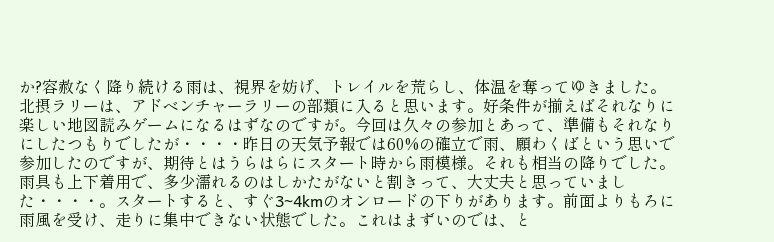か?容赦なく降り続ける雨は、視界を妨げ、トレイルを荒らし、体温を奪ってゆきました。北摂ラリーは、アドベンチャーラリーの部類に入ると思います。好条件が揃えばそれなりに楽しい地図読みゲームになるはずなのですが。今回は久々の参加とあって、準備もそれなりにしたつもりでしたが・・・・昨日の天気予報では60%の確立で雨、願わくばという思いで参加したのですが、期待とはうらはらにスタート時から雨模様。それも相当の降りでした。雨具も上下着用で、多少濡れるのはしかたがないと割きって、大丈夫と思っていました・・・・。スタートすると、すぐ3~4kmのオンロードの下りがあります。前面よりもろに雨風を受け、走りに集中できない状態でした。これはまずいのでは、と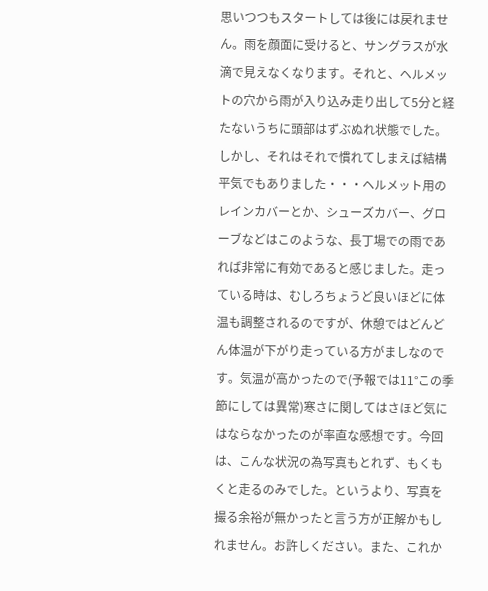思いつつもスタートしては後には戻れません。雨を顔面に受けると、サングラスが水滴で見えなくなります。それと、ヘルメットの穴から雨が入り込み走り出して5分と経たないうちに頭部はずぶぬれ状態でした。しかし、それはそれで慣れてしまえば結構平気でもありました・・・ヘルメット用のレインカバーとか、シューズカバー、グローブなどはこのような、長丁場での雨であれば非常に有効であると感じました。走っている時は、むしろちょうど良いほどに体温も調整されるのですが、休憩ではどんどん体温が下がり走っている方がましなのです。気温が高かったので(予報では11°この季節にしては異常)寒さに関してはさほど気にはならなかったのが率直な感想です。今回は、こんな状況の為写真もとれず、もくもくと走るのみでした。というより、写真を撮る余裕が無かったと言う方が正解かもしれません。お許しください。また、これか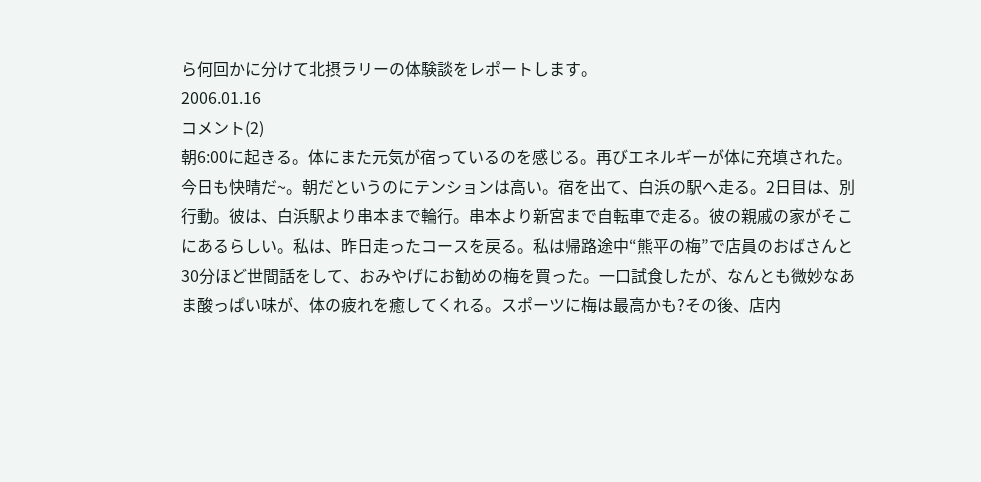ら何回かに分けて北摂ラリーの体験談をレポートします。
2006.01.16
コメント(2)
朝6:00に起きる。体にまた元気が宿っているのを感じる。再びエネルギーが体に充填された。今日も快晴だ~。朝だというのにテンションは高い。宿を出て、白浜の駅へ走る。2日目は、別行動。彼は、白浜駅より串本まで輪行。串本より新宮まで自転車で走る。彼の親戚の家がそこにあるらしい。私は、昨日走ったコースを戻る。私は帰路途中“熊平の梅”で店員のおばさんと30分ほど世間話をして、おみやげにお勧めの梅を買った。一口試食したが、なんとも微妙なあま酸っぱい味が、体の疲れを癒してくれる。スポーツに梅は最高かも?その後、店内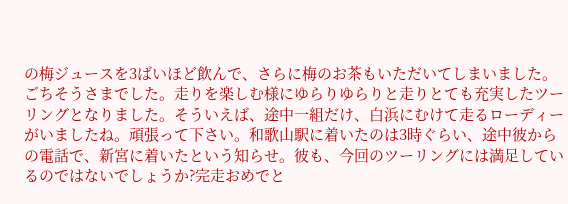の梅ジュースを3ばいほど飲んで、さらに梅のお茶もいただいてしまいました。ごちそうさまでした。走りを楽しむ様にゆらりゆらりと走りとても充実したツーリングとなりました。そういえば、途中一組だけ、白浜にむけて走るローディーがいましたね。頑張って下さい。和歌山駅に着いたのは3時ぐらい、途中彼からの電話で、新宮に着いたという知らせ。彼も、今回のツーリングには満足しているのではないでしょうか?完走おめでと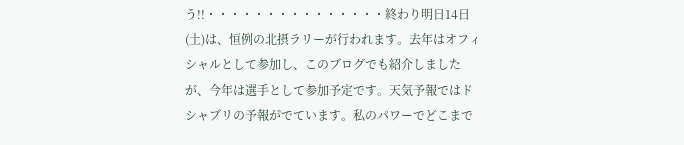う!!・・・・・・・・・・・・・・・終わり明日14日(土)は、恒例の北摂ラリーが行われます。去年はオフィシャルとして参加し、このブログでも紹介しましたが、今年は選手として参加予定です。天気予報ではドシャブリの予報がでています。私のパワーでどこまで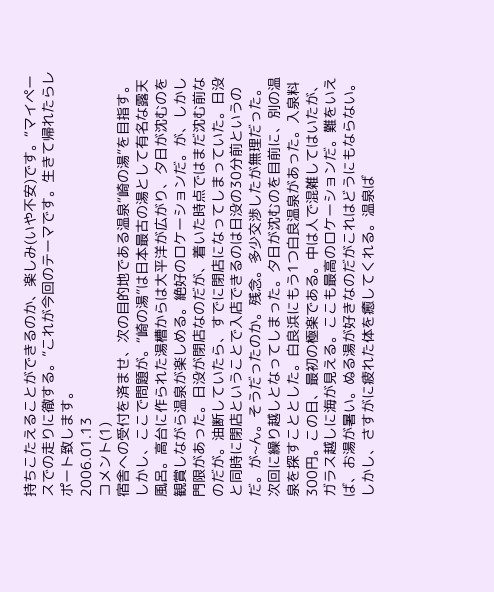持ちこたえることができるのか、楽しみ(いや不安)です。“マイペースでの走りに徹する。”これが今回のテーマです。生きて帰れたらレポート致します。
2006.01.13
コメント(1)
宿舎への受付を済ませ、次の目的地である温泉“崎の湯”を目指す。しかし、ここで問題が。“崎の湯”は日本最古の湯として有名な露天風呂。高台に作られた湯槽からは大平洋が広がり、夕日が沈むのを観賞しながら温泉が楽しめる。絶好のロケーションだ。が、しかし門限があった。日没が閉店なのだが、着いた時点ではまだ沈む前なのだが。油断していたら、すでに閉店になってしまっていた。日没と同時に閉店ということで入店できるのは日没の30分前というのだ。が~ん。そうだったのか。残念。多少交渉したが無理だった。次回に繰り越しとなってしまった。夕日が沈むのを目前に、別の温泉を探すこととした。白良浜にもう1つ白良温泉があった。入泉料300円。この日、最初の極楽である。中は人で混雑してはいたが、ガラス越しに海が見える。ここも最高のロケーションだ。難をいえば、お湯が暑い。ぬる湯が好きなのだがこれはどうにもならない。しかし、さすがに疲れた体を癒してくれる。温泉ば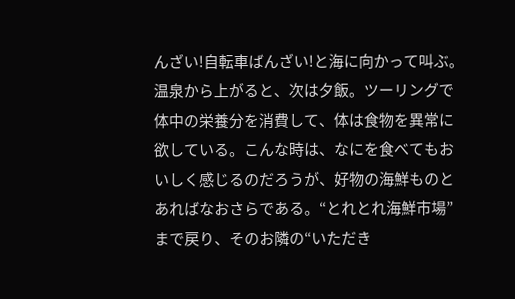んざい!自転車ばんざい!と海に向かって叫ぶ。温泉から上がると、次は夕飯。ツーリングで体中の栄養分を消費して、体は食物を異常に欲している。こんな時は、なにを食べてもおいしく感じるのだろうが、好物の海鮮ものとあればなおさらである。“とれとれ海鮮市場”まで戻り、そのお隣の“いただき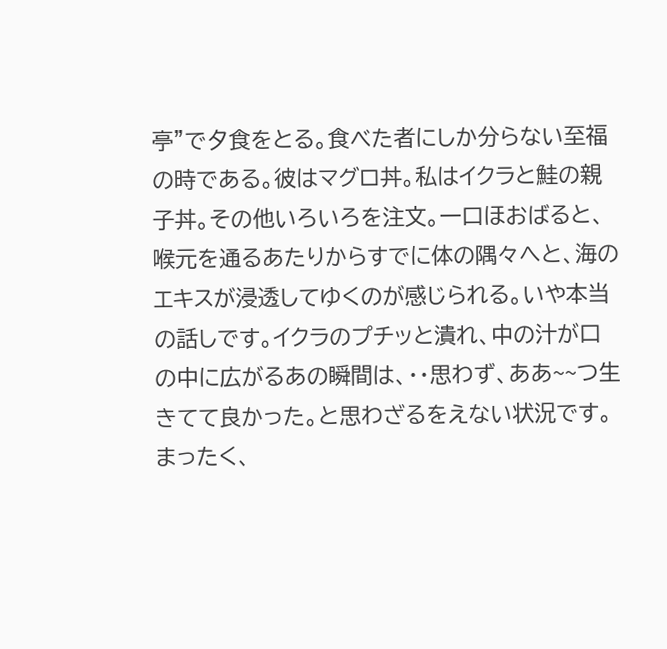亭”で夕食をとる。食べた者にしか分らない至福の時である。彼はマグロ丼。私はイクラと鮭の親子丼。その他いろいろを注文。一口ほおばると、喉元を通るあたりからすでに体の隅々へと、海のエキスが浸透してゆくのが感じられる。いや本当の話しです。イクラのプチッと潰れ、中の汁が口の中に広がるあの瞬間は、・・思わず、ああ~~つ生きてて良かった。と思わざるをえない状況です。まったく、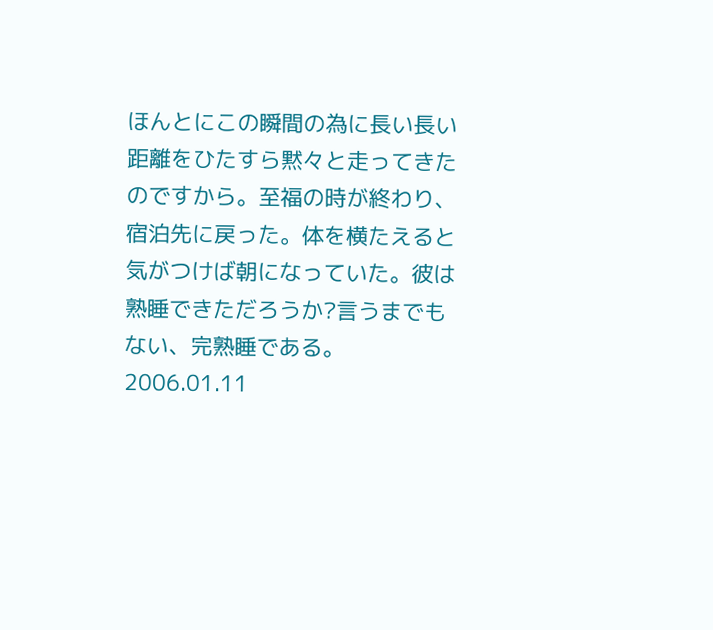ほんとにこの瞬間の為に長い長い距離をひたすら黙々と走ってきたのですから。至福の時が終わり、宿泊先に戻った。体を横たえると気がつけば朝になっていた。彼は熟睡できただろうか?言うまでもない、完熟睡である。
2006.01.11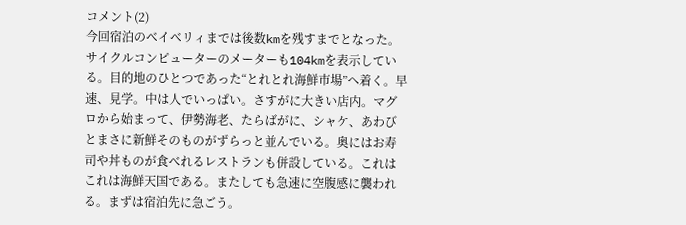コメント(2)
今回宿泊のベイベリィまでは後数kmを残すまでとなった。サイクルコンピューターのメーターも104kmを表示している。目的地のひとつであった“とれとれ海鮮市場”へ着く。早速、見学。中は人でいっぱい。さすがに大きい店内。マグロから始まって、伊勢海老、たらばがに、シャケ、あわびとまさに新鮮そのものがずらっと並んでいる。奥にはお寿司や丼ものが食べれるレストランも併設している。これはこれは海鮮天国である。またしても急速に空腹感に襲われる。まずは宿泊先に急ごう。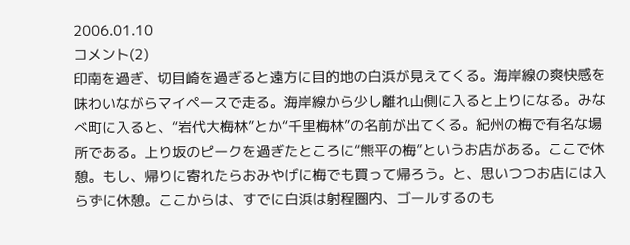2006.01.10
コメント(2)
印南を過ぎ、切目崎を過ぎると遠方に目的地の白浜が見えてくる。海岸線の爽快感を味わいながらマイペースで走る。海岸線から少し離れ山側に入ると上りになる。みなべ町に入ると、“岩代大梅林”とか“千里梅林”の名前が出てくる。紀州の梅で有名な場所である。上り坂のピークを過ぎたところに“熊平の梅”というお店がある。ここで休憩。もし、帰りに寄れたらおみやげに梅でも買って帰ろう。と、思いつつお店には入らずに休憩。ここからは、すでに白浜は射程圏内、ゴールするのも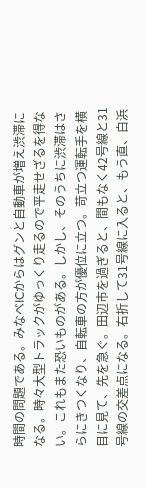時間の問題である。みなべICからはグンと自動車が増え渋滞になる。時々大型トラックがゆっくり走るので平走せざるを得ない。これもまた恐いものがある。しかし、そのうちに渋滞はさらにきつくなり、自転車の方が優位に立つ。苛立つ運転手を横目に見て、先を急ぐ。田辺市を過ぎると、間もなく42号線と31号線の交差点になる。右折して31号線に入ると、もう直、白浜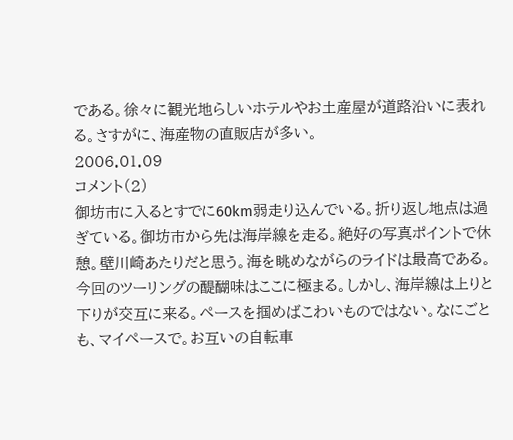である。徐々に観光地らしいホテルやお土産屋が道路沿いに表れる。さすがに、海産物の直販店が多い。
2006.01.09
コメント(2)
御坊市に入るとすでに60km弱走り込んでいる。折り返し地点は過ぎている。御坊市から先は海岸線を走る。絶好の写真ポイントで休憩。壁川崎あたりだと思う。海を眺めながらのライドは最高である。今回のツーリングの醍醐味はここに極まる。しかし、海岸線は上りと下りが交互に来る。ペースを掴めばこわいものではない。なにごとも、マイペースで。お互いの自転車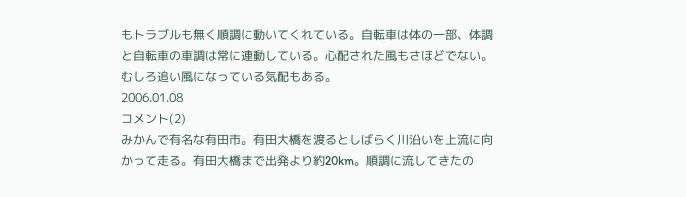もトラブルも無く順調に動いてくれている。自転車は体の一部、体調と自転車の車調は常に連動している。心配された風もさほどでない。むしろ追い風になっている気配もある。
2006.01.08
コメント(2)
みかんで有名な有田市。有田大橋を渡るとしばらく川沿いを上流に向かって走る。有田大橋まで出発より約20km。順調に流してきたの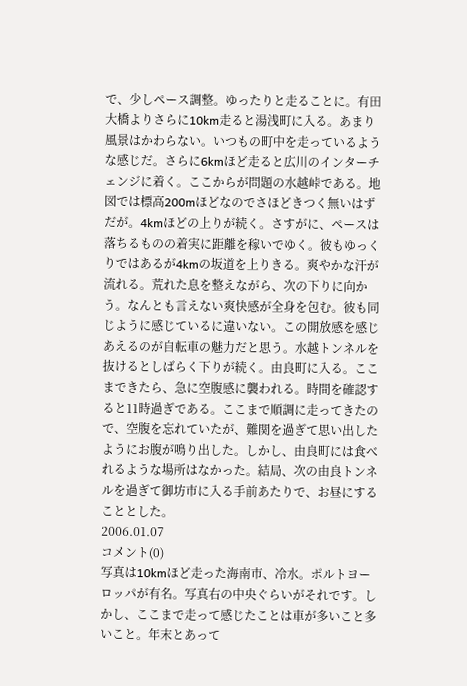で、少しペース調整。ゆったりと走ることに。有田大橋よりさらに10km走ると湯浅町に入る。あまり風景はかわらない。いつもの町中を走っているような感じだ。さらに6kmほど走ると広川のインターチェンジに着く。ここからが問題の水越峠である。地図では標高200mほどなのでさほどきつく無いはずだが。4kmほどの上りが続く。さすがに、ペースは落ちるものの着実に距離を稼いでゆく。彼もゆっくりではあるが4kmの坂道を上りきる。爽やかな汗が流れる。荒れた息を整えながら、次の下りに向かう。なんとも言えない爽快感が全身を包む。彼も同じように感じているに違いない。この開放感を感じあえるのが自転車の魅力だと思う。水越トンネルを抜けるとしばらく下りが続く。由良町に入る。ここまできたら、急に空腹感に襲われる。時間を確認すると11時過ぎである。ここまで順調に走ってきたので、空腹を忘れていたが、難関を過ぎて思い出したようにお腹が鳴り出した。しかし、由良町には食べれるような場所はなかった。結局、次の由良トンネルを過ぎて御坊市に入る手前あたりで、お昼にすることとした。
2006.01.07
コメント(0)
写真は10kmほど走った海南市、冷水。ポルトヨーロッパが有名。写真右の中央ぐらいがそれです。しかし、ここまで走って感じたことは車が多いこと多いこと。年末とあって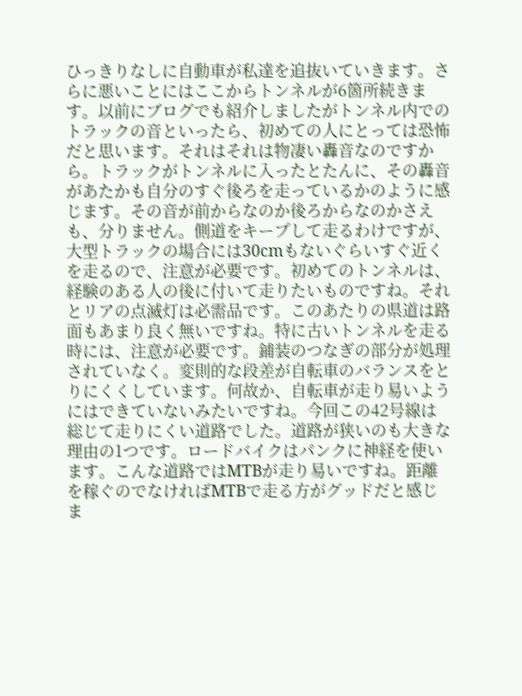ひっきりなしに自動車が私達を追抜いていきます。さらに悪いことにはここからトンネルが6箇所続きます。以前にブログでも紹介しましたがトンネル内でのトラックの音といったら、初めての人にとっては恐怖だと思います。それはそれは物凄い轟音なのですから。トラックがトンネルに入ったとたんに、その轟音があたかも自分のすぐ後ろを走っているかのように感じます。その音が前からなのか後ろからなのかさえも、分りません。側道をキープして走るわけですが、大型トラックの場合には30cmもないぐらいすぐ近くを走るので、注意が必要です。初めてのトンネルは、経験のある人の後に付いて走りたいものですね。それとリアの点滅灯は必需品です。このあたりの県道は路面もあまり良く無いですね。特に古いトンネルを走る時には、注意が必要です。鋪装のつなぎの部分が処理されていなく。変則的な段差が自転車のバランスをとりにくくしています。何故か、自転車が走り易いようにはできていないみたいですね。今回この42号線は総じて走りにくい道路でした。道路が狭いのも大きな理由の1つです。ロードバイクはパンクに神経を使います。こんな道路ではMTBが走り易いですね。距離を稼ぐのでなければMTBで走る方がグッドだと感じま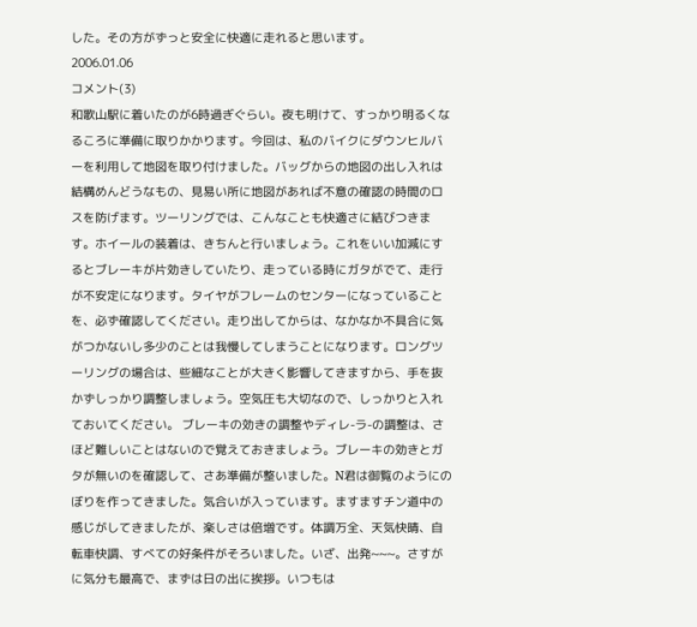した。その方がずっと安全に快適に走れると思います。
2006.01.06
コメント(3)
和歌山駅に着いたのが6時過ぎぐらい。夜も明けて、すっかり明るくなるころに準備に取りかかります。今回は、私のバイクにダウンヒルバーを利用して地図を取り付けました。バッグからの地図の出し入れは結構めんどうなもの、見易い所に地図があれば不意の確認の時間のロスを防げます。ツーリングでは、こんなことも快適さに結びつきます。ホイールの装着は、きちんと行いましょう。これをいい加減にするとブレーキが片効きしていたり、走っている時にガタがでて、走行が不安定になります。タイヤがフレームのセンターになっていることを、必ず確認してください。走り出してからは、なかなか不具合に気がつかないし多少のことは我慢してしまうことになります。ロングツーリングの場合は、些細なことが大きく影響してきますから、手を抜かずしっかり調整しましょう。空気圧も大切なので、しっかりと入れておいてください。 ブレーキの効きの調整やディレ-ラ-の調整は、さほど難しいことはないので覚えておきましょう。ブレーキの効きとガタが無いのを確認して、さあ準備が整いました。N君は御覧のようにのぼりを作ってきました。気合いが入っています。ますますチン道中の感じがしてきましたが、楽しさは倍増です。体調万全、天気快晴、自転車快調、すべての好条件がそろいました。いざ、出発~~~。さすがに気分も最高で、まずは日の出に挨拶。いつもは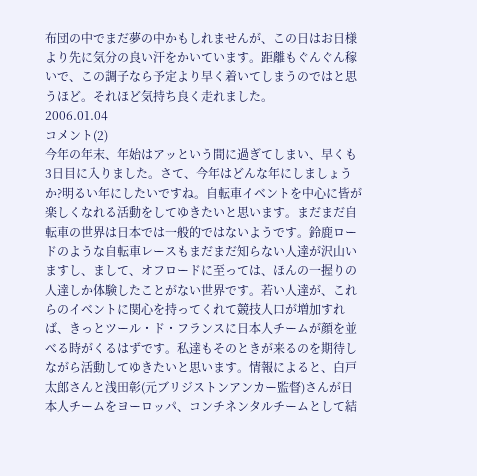布団の中でまだ夢の中かもしれませんが、この日はお日様より先に気分の良い汗をかいています。距離もぐんぐん稼いで、この調子なら予定より早く着いてしまうのではと思うほど。それほど気持ち良く走れました。
2006.01.04
コメント(2)
今年の年末、年始はアッという間に過ぎてしまい、早くも3日目に入りました。さて、今年はどんな年にしましょうか?明るい年にしたいですね。自転車イベントを中心に皆が楽しくなれる活動をしてゆきたいと思います。まだまだ自転車の世界は日本では一般的ではないようです。鈴鹿ロードのような自転車レースもまだまだ知らない人達が沢山いますし、まして、オフロードに至っては、ほんの一握りの人達しか体験したことがない世界です。若い人達が、これらのイベントに関心を持ってくれて競技人口が増加すれば、きっとツール・ド・フランスに日本人チームが顔を並べる時がくるはずです。私達もそのときが来るのを期待しながら活動してゆきたいと思います。情報によると、白戸太郎さんと浅田彰(元ブリジストンアンカー監督)さんが日本人チームをヨーロッパ、コンチネンタルチームとして結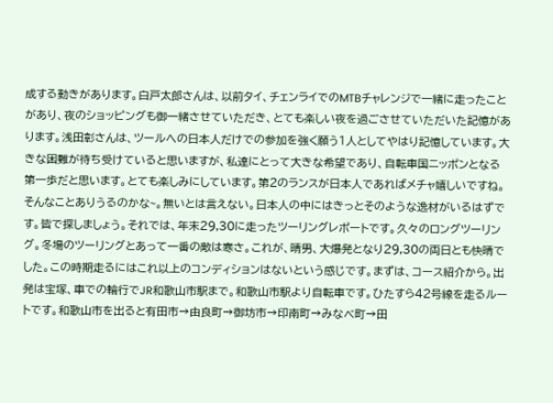成する動きがあります。白戸太郎さんは、以前タイ、チェンライでのMTBチャレンジで一緒に走ったことがあり、夜のショッピングも御一緒させていただき、とても楽しい夜を過ごさせていただいた記憶があります。浅田彰さんは、ツールへの日本人だけでの参加を強く願う1人としてやはり記憶しています。大きな困難が待ち受けていると思いますが、私達にとって大きな希望であり、自転車国ニッポンとなる第一歩だと思います。とても楽しみにしています。第2のランスが日本人であればメチャ嬉しいですね。そんなことありうるのかな~。無いとは言えない。日本人の中にはきっとそのような逸材がいるはずです。皆で探しましょう。それでは、年末29,30に走ったツーリングレポートです。久々のロングツーリング。冬場のツーリングとあって一番の敵は寒さ。これが、晴男、大爆発となり29,30の両日とも快晴でした。この時期走るにはこれ以上のコンディションはないという感じです。まずは、コース紹介から。出発は宝塚、車での輪行でJR和歌山市駅まで。和歌山市駅より自転車です。ひたすら42号線を走るルートです。和歌山市を出ると有田市→由良町→御坊市→印南町→みなべ町→田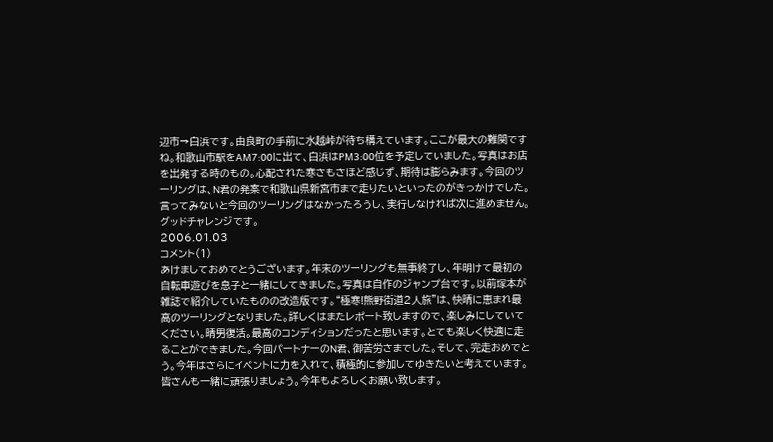辺市→白浜です。由良町の手前に水越峠が待ち構えています。ここが最大の難関ですね。和歌山市駅をAM7:00に出て、白浜はPM3:00位を予定していました。写真はお店を出発する時のもの。心配された寒さもさほど感じず、期待は膨らみます。今回のツーリングは、N君の発案で和歌山県新宮市まで走りたいといったのがきっかけでした。言ってみないと今回のツーリングはなかったろうし、実行しなければ次に進めません。グッドチャレンジです。
2006.01.03
コメント(1)
あけましておめでとうございます。年末のツーリングも無事終了し、年明けて最初の自転車遊びを息子と一緒にしてきました。写真は自作のジャンプ台です。以前塚本が雑誌で紹介していたものの改造版です。“極寒!熊野街道2人旅”は、快晴に恵まれ最高のツーリングとなりました。詳しくはまたレポート致しますので、楽しみにしていてください。晴男復活。最高のコンディションだったと思います。とても楽しく快適に走ることができました。今回パートナーのN君、御苦労さまでした。そして、完走おめでとう。今年はさらにイベントに力を入れて、積極的に参加してゆきたいと考えています。皆さんも一緒に頑張りましょう。今年もよろしくお願い致します。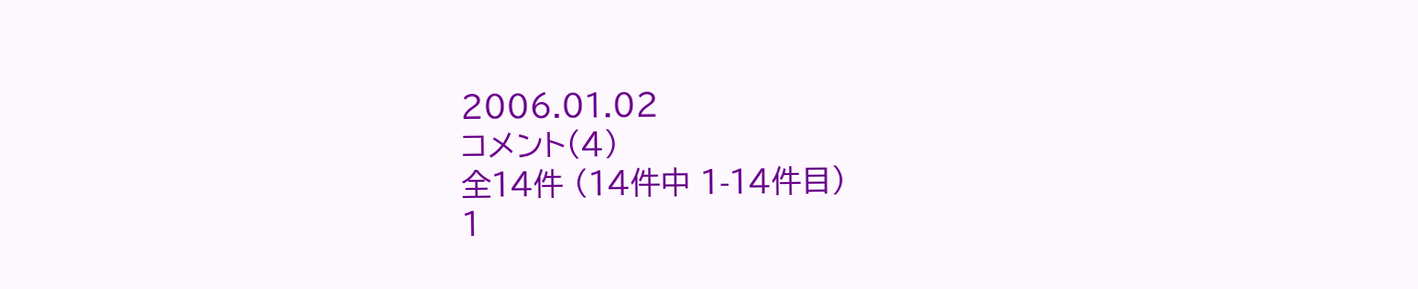2006.01.02
コメント(4)
全14件 (14件中 1-14件目)
1